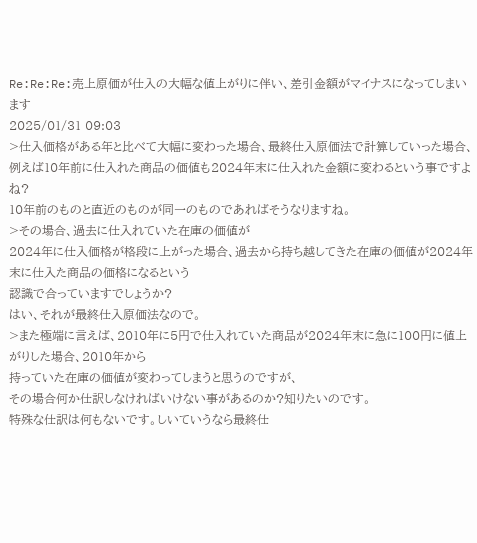Re:Re:Re:売上原価が仕入の大幅な値上がりに伴い、差引金額がマイナスになってしまいます
2025/01/31 09:03
>仕入価格がある年と比べて大幅に変わった場合、最終仕入原価法で計算していった場合、
例えば10年前に仕入れた商品の価値も2024年末に仕入れた金額に変わるという事ですよね?
10年前のものと直近のものが同一のものであればそうなりますね。
>その場合、過去に仕入れていた在庫の価値が
2024年に仕入価格が格段に上がった場合、過去から持ち越してきた在庫の価値が2024年末に仕入た商品の価格になるという
認識で合っていますでしょうか?
はい、それが最終仕入原価法なので。
>また極端に言えば、2010年に5円で仕入れていた商品が2024年末に急に100円に値上がりした場合、2010年から
持っていた在庫の価値が変わってしまうと思うのですが、
その場合何か仕訳しなければいけない事があるのか?知りたいのです。
特殊な仕訳は何もないです。しいていうなら最終仕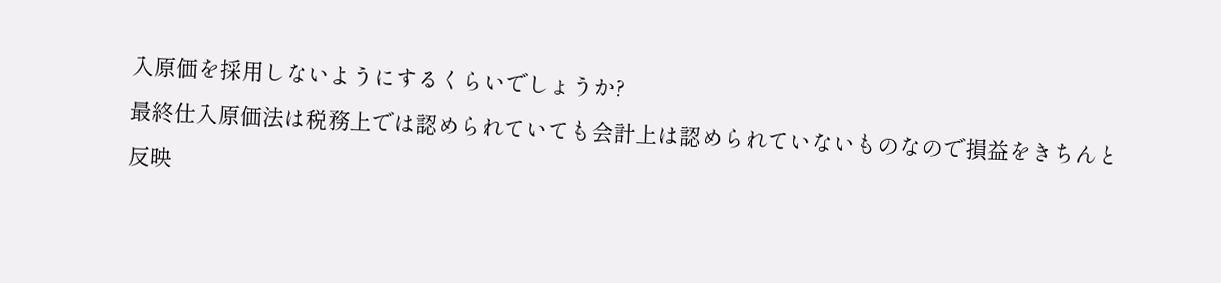入原価を採用しないようにするくらいでしょうか?
最終仕入原価法は税務上では認められていても会計上は認められていないものなので損益をきちんと反映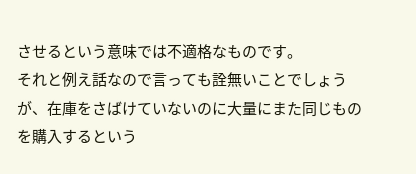させるという意味では不適格なものです。
それと例え話なので言っても詮無いことでしょうが、在庫をさばけていないのに大量にまた同じものを購入するという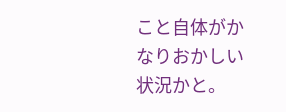こと自体がかなりおかしい状況かと。